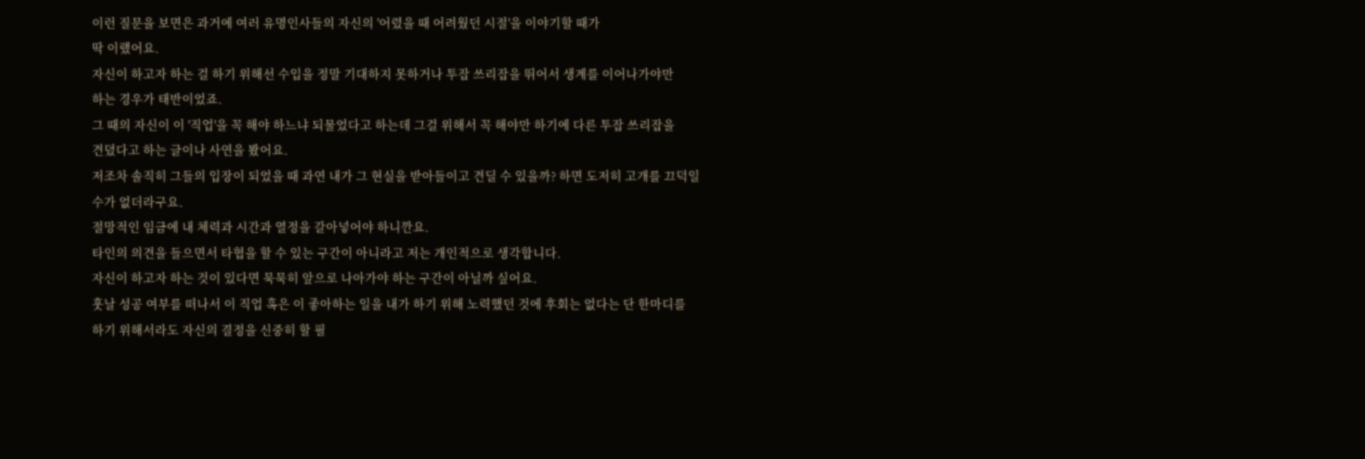이런 질문을 보면은 과거에 여러 유명인사들의 자신의 '어렸을 때 어려웠던 시절'을 이야기할 때가
딱 이랬어요.
자신이 하고자 하는 걸 하기 위해선 수입을 정말 기대하지 못하거나 투잡 쓰리잡을 뛰어서 생계를 이어나가야만
하는 경우가 태반이었죠.
그 때의 자신이 이 '직업'을 꼭 해야 하느냐 되물었다고 하는데 그걸 위해서 꼭 해야만 하기에 다른 투잡 쓰리잡을
견뎠다고 하는 글이나 사연을 봤어요.
저조차 솔직히 그들의 입장이 되었을 때 과연 내가 그 현실을 받아들이고 견딜 수 있을까? 하면 도저히 고개를 끄덕일
수가 없더라구요.
절망적인 임금에 내 체력과 시간과 열정을 갈아넣어야 하니깐요.
타인의 의견을 들으면서 타협을 할 수 있는 구간이 아니라고 저는 개인적으로 생각합니다.
자신이 하고자 하는 것이 있다면 묵묵히 앞으로 나아가야 하는 구간이 아닐까 싶어요.
훗날 성공 여부를 떠나서 이 직업 혹은 이 좋아하는 일을 내가 하기 위해 노력했던 것에 후회는 없다는 단 한마디를
하기 위해서라도 자신의 결정을 신중히 할 필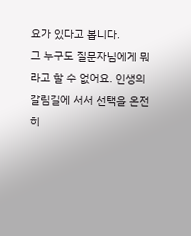요가 있다고 봅니다.
그 누구도 질문자님에게 뭐라고 할 수 없어요. 인생의 갈림길에 서서 선택을 온전히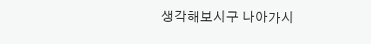생각해보시구 나아가시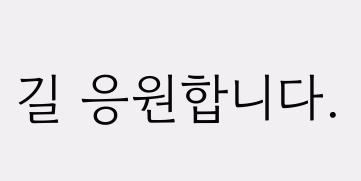길 응원합니다.